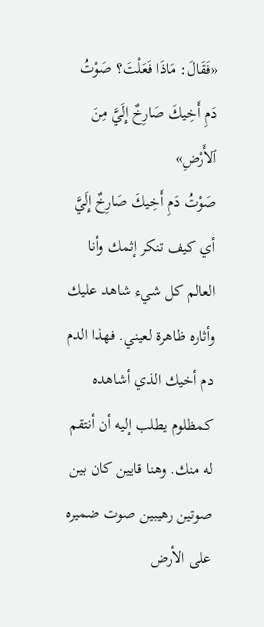«فَقَالَ: مَاذَا فَعَلْتَ؟ صَوْتُ دَمِ أَخِيكَ صَارِخٌ إِلَيَّ مِنَ ٱلأَرْضِ»
صَوْتُ دَمِ أَخِيكَ صَارِخٌ إِلَيَّ أي كيف تنكر إثمك وأنا العالم كل شيء شاهد عليك وأثاره ظاهرة لعيني. فهذا الدم دم أخيك الذي أشاهده كمظلوم يطلب إليه أن أنتقم له منك. وهنا قايين كان بين صوتين رهيبين صوت ضميره على الأرض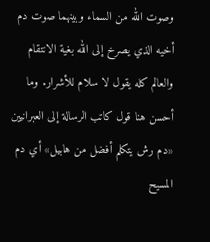وصوت الله من السماء وبينهما صوت دم أخيه الذي يصرخ إلى الله بغية الانتقام والعالم كله يقول لا سلام للأشرار. وما أحسن هنا قول كاتب الرسالة إلى العبرانيين «دم رش يتكلم أفضل من هابيل» أي دم المسيح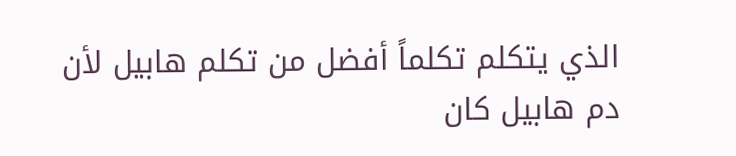الذي يتكلم تكلماً أفضل من تكلم هابيل لأن دم هابيل كان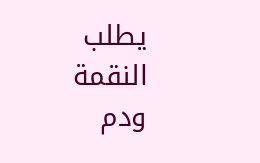يطلب النقمة ودم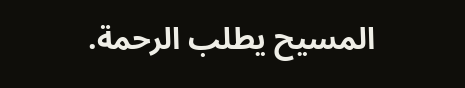المسيح يطلب الرحمة.